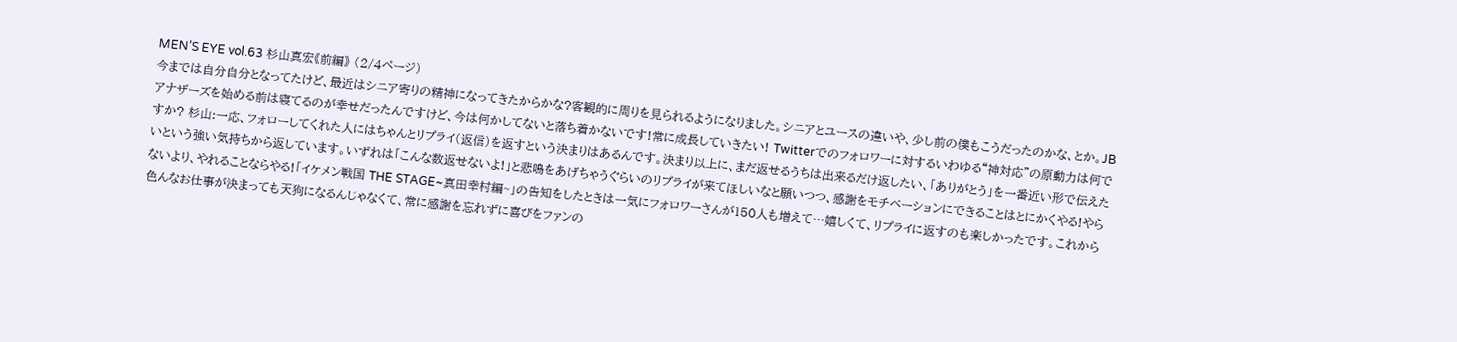MEN’S EYE vol.63 杉山真宏《前編》 (2/4ページ)
今までは自分自分となってたけど、最近はシニア寄りの精神になってきたからかな?客観的に周りを見られるようになりました。シニアとユースの違いや、少し前の僕もこうだったのかな、とか。JBアナザーズを始める前は寝てるのが幸せだったんですけど、今は何かしてないと落ち着かないです!常に成長していきたい! Twitterでのフォロワーに対するいわゆる“神対応”の原動力は何ですか? 杉山:一応、フォローしてくれた人にはちゃんとリプライ(返信)を返すという決まりはあるんです。決まり以上に、まだ返せるうちは出来るだけ返したい、「ありがとう」を一番近い形で伝えたいという強い気持ちから返しています。いずれは「こんな数返せないよ!」と悲鳴をあげちゃうぐらいのリプライが来てほしいなと願いつつ、感謝をモチベーションにできることはとにかくやる!やらないより、やれることならやる!「イケメン戦国 THE STAGE~真田幸村編~」の告知をしたときは一気にフォロワーさんが150人も増えて…嬉しくて、リプライに返すのも楽しかったです。これから色んなお仕事が決まっても天狗になるんじゃなくて、常に感謝を忘れずに喜びをファンの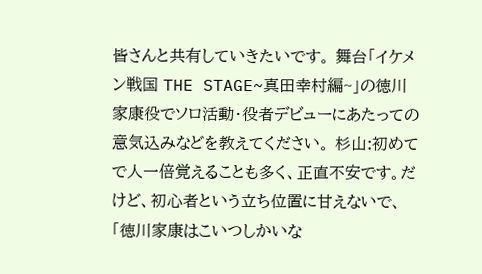皆さんと共有していきたいです。 舞台「イケメン戦国 THE STAGE~真田幸村編~」の徳川家康役でソロ活動・役者デビューにあたっての意気込みなどを教えてください。 杉山:初めてで人一倍覚えることも多く、正直不安です。だけど、初心者という立ち位置に甘えないで、「徳川家康はこいつしかいな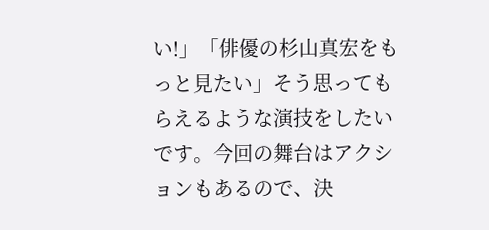い!」「俳優の杉山真宏をもっと見たい」そう思ってもらえるような演技をしたいです。今回の舞台はアクションもあるので、決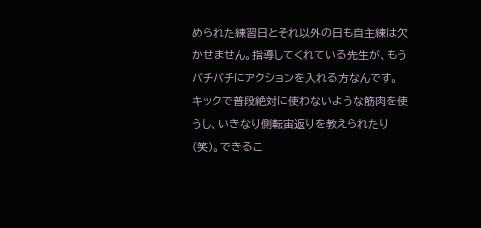められた練習日とそれ以外の日も自主練は欠かせません。指導してくれている先生が、もうバチバチにアクションを入れる方なんです。キックで普段絶対に使わないような筋肉を使うし、いきなり側転宙返りを教えられたり(笑)。できるこ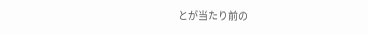とが当たり前の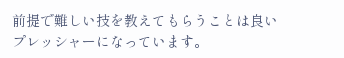前提で難しい技を教えてもらうことは良いプレッシャーになっています。